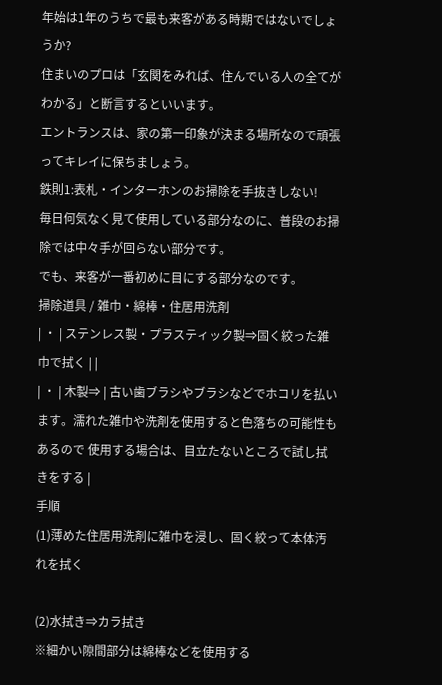年始は1年のうちで最も来客がある時期ではないでしょうか?
住まいのプロは「玄関をみれば、住んでいる人の全てがわかる」と断言するといいます。
エントランスは、家の第一印象が決まる場所なので頑張ってキレイに保ちましょう。
鉄則1:表札・インターホンのお掃除を手抜きしない!
毎日何気なく見て使用している部分なのに、普段のお掃除では中々手が回らない部分です。
でも、来客が一番初めに目にする部分なのです。
掃除道具 / 雑巾・綿棒・住居用洗剤
| ・ | ステンレス製・プラスティック製⇒固く絞った雑巾で拭く | |
| ・ | 木製⇒ | 古い歯ブラシやブラシなどでホコリを払います。濡れた雑巾や洗剤を使用すると色落ちの可能性もあるので 使用する場合は、目立たないところで試し拭きをする |
手順
(1)薄めた住居用洗剤に雑巾を浸し、固く絞って本体汚れを拭く

(2)水拭き⇒カラ拭き
※細かい隙間部分は綿棒などを使用する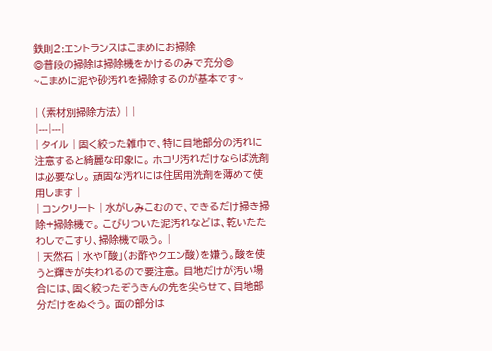鉄則2:エントランスはこまめにお掃除
◎普段の掃除は掃除機をかけるのみで充分◎
~こまめに泥や砂汚れを掃除するのが基本です~

| (素材別掃除方法) | |
|---|---|
| タイル | 固く絞った雑巾で、特に目地部分の汚れに注意すると綺麗な印象に。 ホコリ汚れだけならば洗剤は必要なし。 頑固な汚れには住居用洗剤を薄めて使用します |
| コンクリート | 水がしみこむので、できるだけ掃き掃除+掃除機で。 こびりついた泥汚れなどは、乾いたたわしでこすり、掃除機で吸う。 |
| 天然石 | 水や「酸」(お酢やクエン酸)を嫌う。酸を使うと輝きが失われるので要注意。 目地だけが汚い場合には、固く絞ったぞうきんの先を尖らせて、目地部分だけをぬぐう。 面の部分は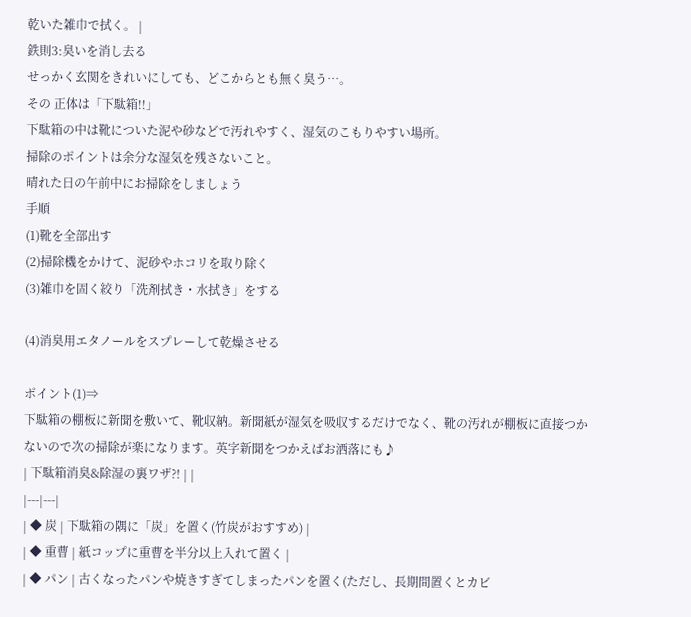乾いた雑巾で拭く。 |
鉄則3:臭いを消し去る
せっかく玄関をきれいにしても、どこからとも無く臭う…。
その 正体は「下駄箱!!」
下駄箱の中は靴についた泥や砂などで汚れやすく、湿気のこもりやすい場所。
掃除のポイントは余分な湿気を残さないこと。
晴れた日の午前中にお掃除をしましょう
手順
(1)靴を全部出す
(2)掃除機をかけて、泥砂やホコリを取り除く
(3)雑巾を固く絞り「洗剤拭き・水拭き」をする

(4)消臭用エタノールをスプレーして乾燥させる

ポイント(1)⇒
下駄箱の棚板に新聞を敷いて、靴収納。新聞紙が湿気を吸収するだけでなく、靴の汚れが棚板に直接つかないので次の掃除が楽になります。英字新聞をつかえばお洒落にも♪
| 下駄箱消臭&除湿の裏ワザ?! | |
|---|---|
| ◆ 炭 | 下駄箱の隅に「炭」を置く(竹炭がおすすめ) |
| ◆ 重曹 | 紙コップに重曹を半分以上入れて置く |
| ◆ パン | 古くなったパンや焼きすぎてしまったパンを置く(ただし、長期間置くとカビ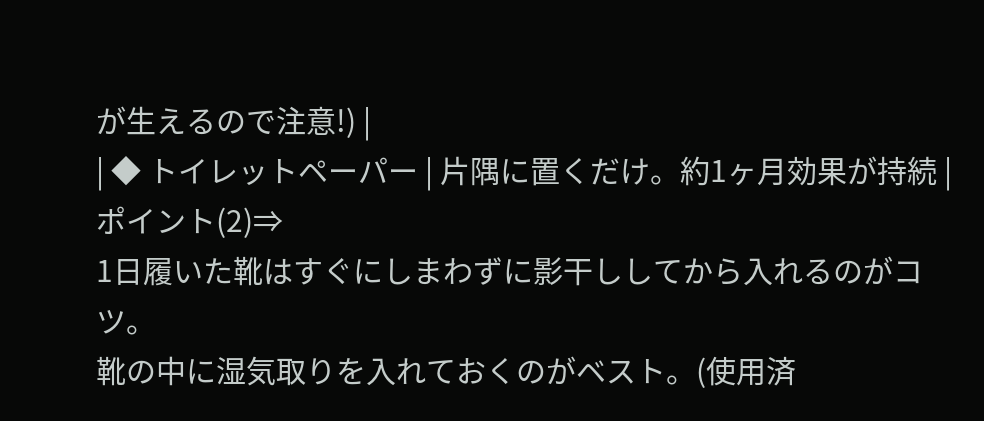が生えるので注意!) |
| ◆ トイレットペーパー | 片隅に置くだけ。約1ヶ月効果が持続 |
ポイント(2)⇒
1日履いた靴はすぐにしまわずに影干ししてから入れるのがコツ。
靴の中に湿気取りを入れておくのがベスト。(使用済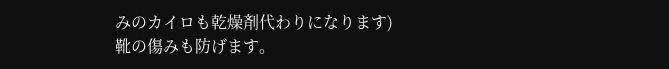みのカイロも乾燥剤代わりになります)
靴の傷みも防げます。